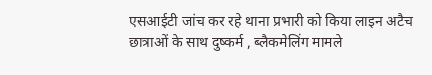एसआईटी जांच कर रहे थाना प्रभारी को किया लाइन अटैच
छात्राओं के साथ दुष्कर्म , ब्लैकमेलिंग मामले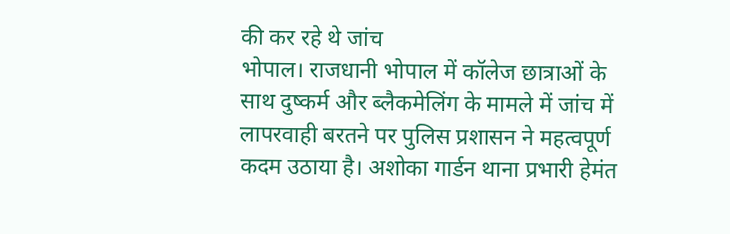की कर रहे थे जांच
भोपाल। राजधानी भोपाल में कॉलेज छात्राओं के साथ दुष्कर्म और ब्लैकमेलिंग के मामले में जांच में लापरवाही बरतने पर पुलिस प्रशासन ने महत्वपूर्ण कदम उठाया है। अशोका गार्डन थाना प्रभारी हेमंत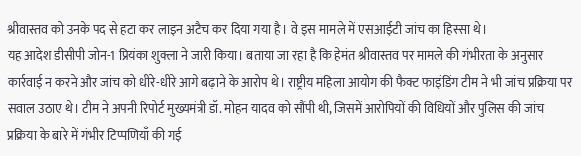श्रीवास्तव को उनके पद से हटा कर लाइन अटैच कर दिया गया है। वे इस मामले में एसआईटी जांच का हिस्सा थे।
यह आदेश डीसीपी जोन-1 प्रियंका शुक्ला ने जारी किया। बताया जा रहा है कि हेमंत श्रीवास्तव पर मामले की गंभीरता के अनुसार कार्रवाई न करने और जांच को धीरे-धीरे आगे बढ़ाने के आरोप थे। राष्ट्रीय महिला आयोग की फैक्ट फाइंडिंग टीम ने भी जांच प्रक्रिया पर सवाल उठाए थे। टीम ने अपनी रिपोर्ट मुख्यमंत्री डॉ. मोहन यादव को सौंपी थी, जिसमें आरोपियों की विधियों और पुलिस की जांच प्रक्रिया के बारे में गंभीर टिप्पणियाँ की गई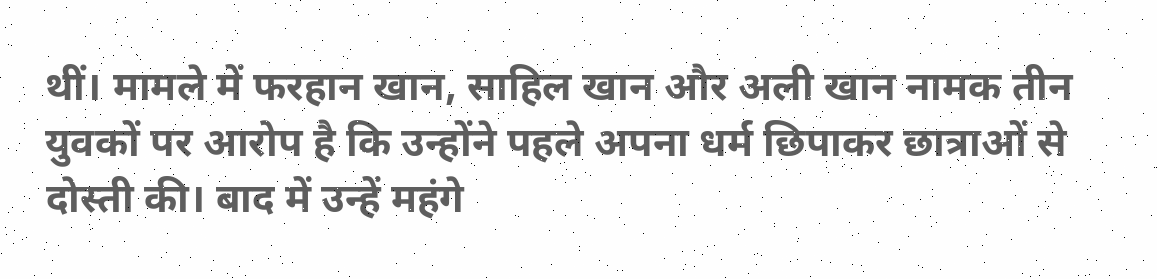थीं। मामले में फरहान खान, साहिल खान और अली खान नामक तीन युवकों पर आरोप है कि उन्होंने पहले अपना धर्म छिपाकर छात्राओं से दोस्ती की। बाद में उन्हें महंगे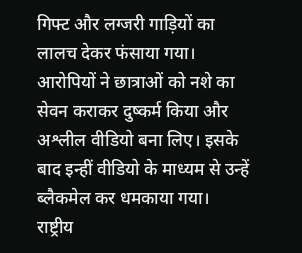गिफ्ट और लग्जरी गाड़ियों का लालच देकर फंसाया गया। आरोपियों ने छात्राओं को नशे का सेवन कराकर दुष्कर्म किया और अश्लील वीडियो बना लिए। इसके बाद इन्हीं वीडियो के माध्यम से उन्हें ब्लैकमेल कर धमकाया गया।
राष्ट्रीय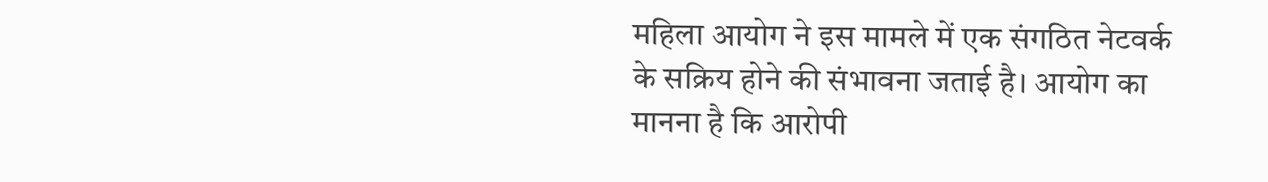महिला आयोग ने इस मामले में एक संगठित नेटवर्क के सक्रिय होने की संभावना जताई है। आयोग का मानना है कि आरोपी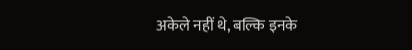अकेले नहीं थे, बल्कि इनके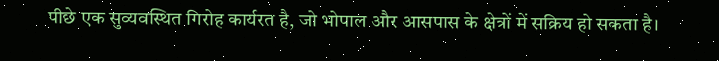पीछे एक सुव्यवस्थित गिरोह कार्यरत है, जो भोपाल और आसपास के क्षेत्रों में सक्रिय हो सकता है।